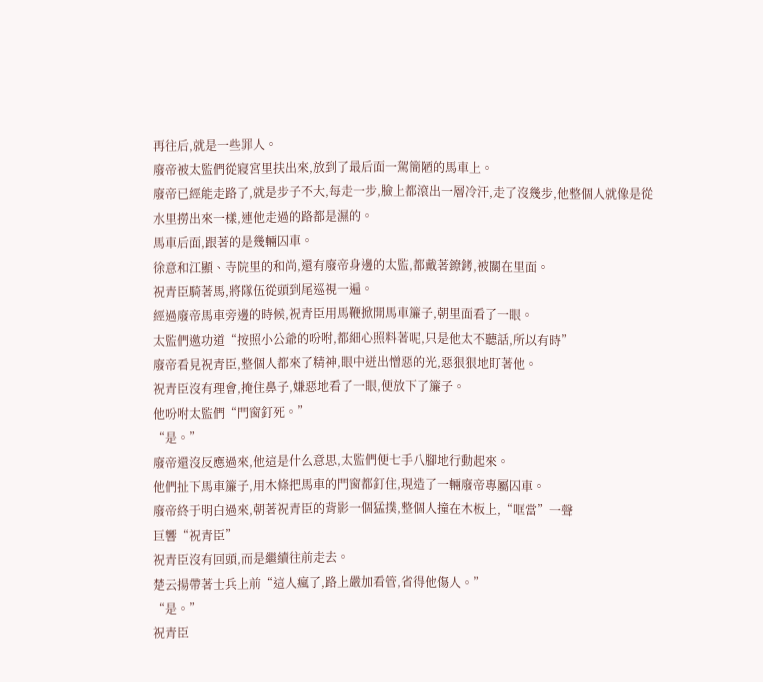再往后,就是一些罪人。
廢帝被太監們從寢宮里扶出來,放到了最后面一駕簡陋的馬車上。
廢帝已經能走路了,就是步子不大,每走一步,臉上都滾出一層冷汗,走了沒幾步,他整個人就像是從水里撈出來一樣,連他走過的路都是濕的。
馬車后面,跟著的是幾輛囚車。
徐意和江顯、寺院里的和尚,還有廢帝身邊的太監,都戴著鐐銬,被關在里面。
祝青臣騎著馬,將隊伍從頭到尾巡視一遍。
經過廢帝馬車旁邊的時候,祝青臣用馬鞭掀開馬車簾子,朝里面看了一眼。
太監們邀功道“按照小公爺的吩咐,都細心照料著呢,只是他太不聽話,所以有時”
廢帝看見祝青臣,整個人都來了精神,眼中迸出憎惡的光,惡狠狠地盯著他。
祝青臣沒有理會,掩住鼻子,嫌惡地看了一眼,便放下了簾子。
他吩咐太監們“門窗釘死。”
“是。”
廢帝還沒反應過來,他這是什么意思,太監們便七手八腳地行動起來。
他們扯下馬車簾子,用木條把馬車的門窗都釘住,現造了一輛廢帝專屬囚車。
廢帝終于明白過來,朝著祝青臣的背影一個猛撲,整個人撞在木板上,“哐當”一聲
巨響“祝青臣”
祝青臣沒有回頭,而是繼續往前走去。
楚云揚帶著士兵上前“這人瘋了,路上嚴加看管,省得他傷人。”
“是。”
祝青臣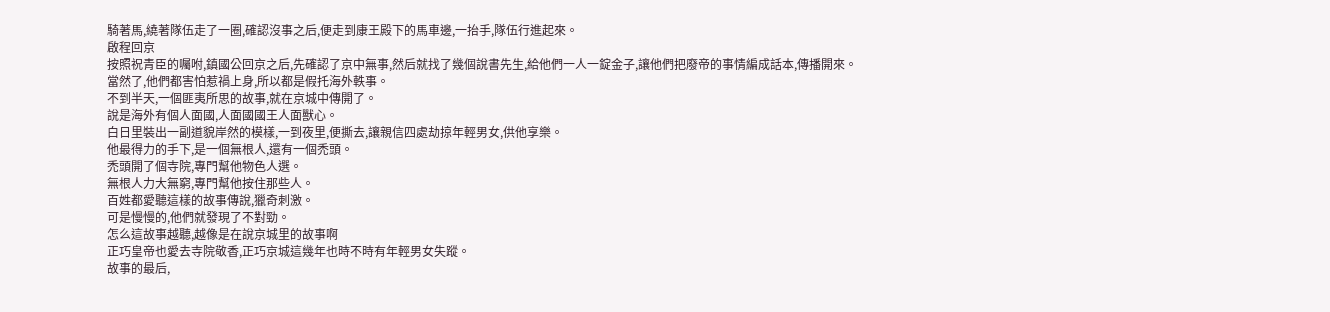騎著馬,繞著隊伍走了一圈,確認沒事之后,便走到康王殿下的馬車邊,一抬手,隊伍行進起來。
啟程回京
按照祝青臣的囑咐,鎮國公回京之后,先確認了京中無事,然后就找了幾個說書先生,給他們一人一錠金子,讓他們把廢帝的事情編成話本,傳播開來。
當然了,他們都害怕惹禍上身,所以都是假托海外軼事。
不到半天,一個匪夷所思的故事,就在京城中傳開了。
說是海外有個人面國,人面國國王人面獸心。
白日里裝出一副道貌岸然的模樣,一到夜里,便撕去,讓親信四處劫掠年輕男女,供他享樂。
他最得力的手下,是一個無根人,還有一個禿頭。
禿頭開了個寺院,專門幫他物色人選。
無根人力大無窮,專門幫他按住那些人。
百姓都愛聽這樣的故事傳說,獵奇刺激。
可是慢慢的,他們就發現了不對勁。
怎么這故事越聽,越像是在說京城里的故事啊
正巧皇帝也愛去寺院敬香,正巧京城這幾年也時不時有年輕男女失蹤。
故事的最后,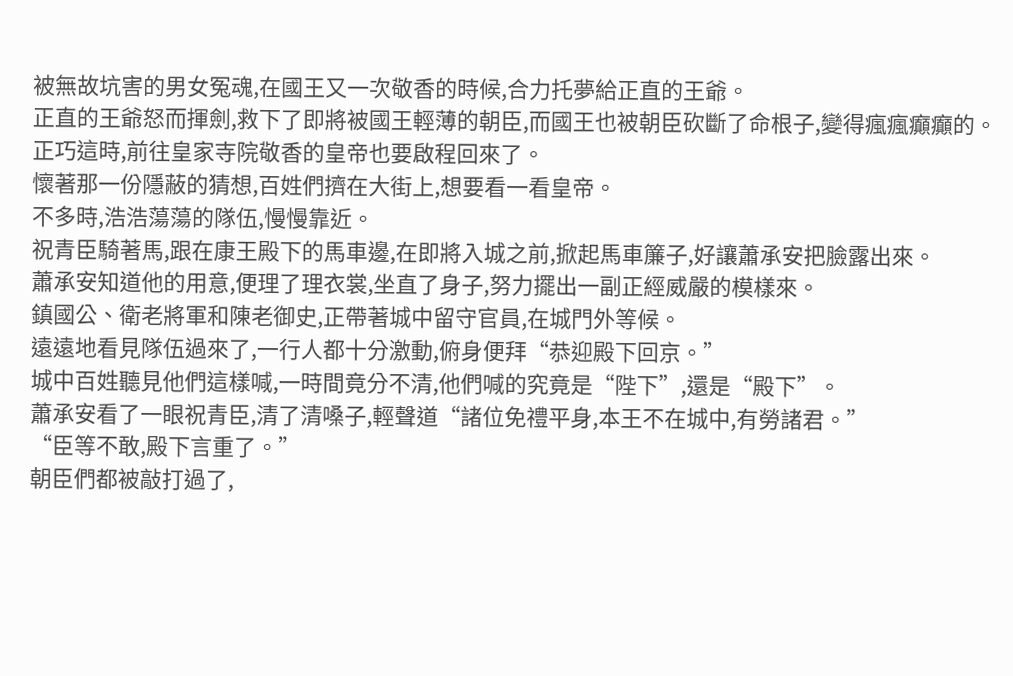被無故坑害的男女冤魂,在國王又一次敬香的時候,合力托夢給正直的王爺。
正直的王爺怒而揮劍,救下了即將被國王輕薄的朝臣,而國王也被朝臣砍斷了命根子,變得瘋瘋癲癲的。
正巧這時,前往皇家寺院敬香的皇帝也要啟程回來了。
懷著那一份隱蔽的猜想,百姓們擠在大街上,想要看一看皇帝。
不多時,浩浩蕩蕩的隊伍,慢慢靠近。
祝青臣騎著馬,跟在康王殿下的馬車邊,在即將入城之前,掀起馬車簾子,好讓蕭承安把臉露出來。
蕭承安知道他的用意,便理了理衣裳,坐直了身子,努力擺出一副正經威嚴的模樣來。
鎮國公、衛老將軍和陳老御史,正帶著城中留守官員,在城門外等候。
遠遠地看見隊伍過來了,一行人都十分激動,俯身便拜“恭迎殿下回京。”
城中百姓聽見他們這樣喊,一時間竟分不清,他們喊的究竟是“陛下”,還是“殿下”。
蕭承安看了一眼祝青臣,清了清嗓子,輕聲道“諸位免禮平身,本王不在城中,有勞諸君。”
“臣等不敢,殿下言重了。”
朝臣們都被敲打過了,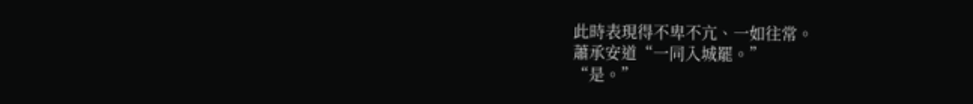此時表現得不卑不亢、一如往常。
蕭承安道“一同入城罷。”
“是。”